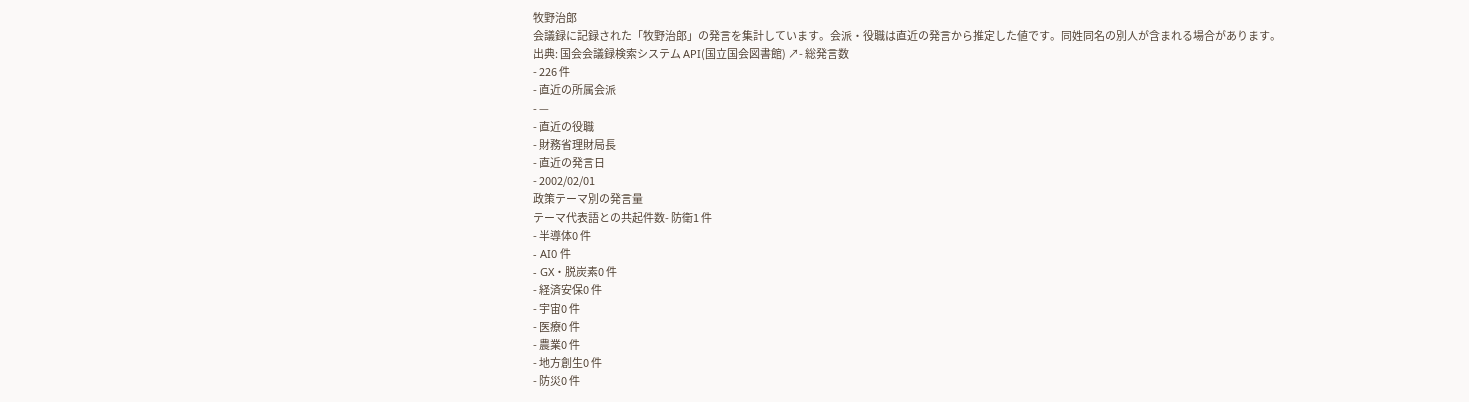牧野治郎
会議録に記録された「牧野治郎」の発言を集計しています。会派・役職は直近の発言から推定した値です。同姓同名の別人が含まれる場合があります。
出典: 国会会議録検索システム API(国立国会図書館) ↗- 総発言数
- 226 件
- 直近の所属会派
- —
- 直近の役職
- 財務省理財局長
- 直近の発言日
- 2002/02/01
政策テーマ別の発言量
テーマ代表語との共起件数- 防衛1 件
- 半導体0 件
- AI0 件
- GX・脱炭素0 件
- 経済安保0 件
- 宇宙0 件
- 医療0 件
- 農業0 件
- 地方創生0 件
- 防災0 件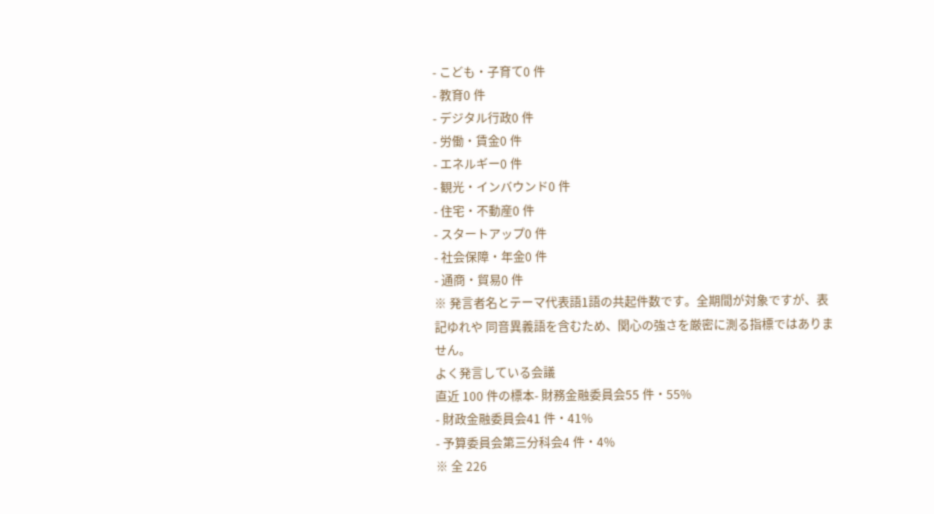- こども・子育て0 件
- 教育0 件
- デジタル行政0 件
- 労働・賃金0 件
- エネルギー0 件
- 観光・インバウンド0 件
- 住宅・不動産0 件
- スタートアップ0 件
- 社会保障・年金0 件
- 通商・貿易0 件
※ 発言者名とテーマ代表語1語の共起件数です。全期間が対象ですが、表記ゆれや 同音異義語を含むため、関心の強さを厳密に測る指標ではありません。
よく発言している会議
直近 100 件の標本- 財務金融委員会55 件・55%
- 財政金融委員会41 件・41%
- 予算委員会第三分科会4 件・4%
※ 全 226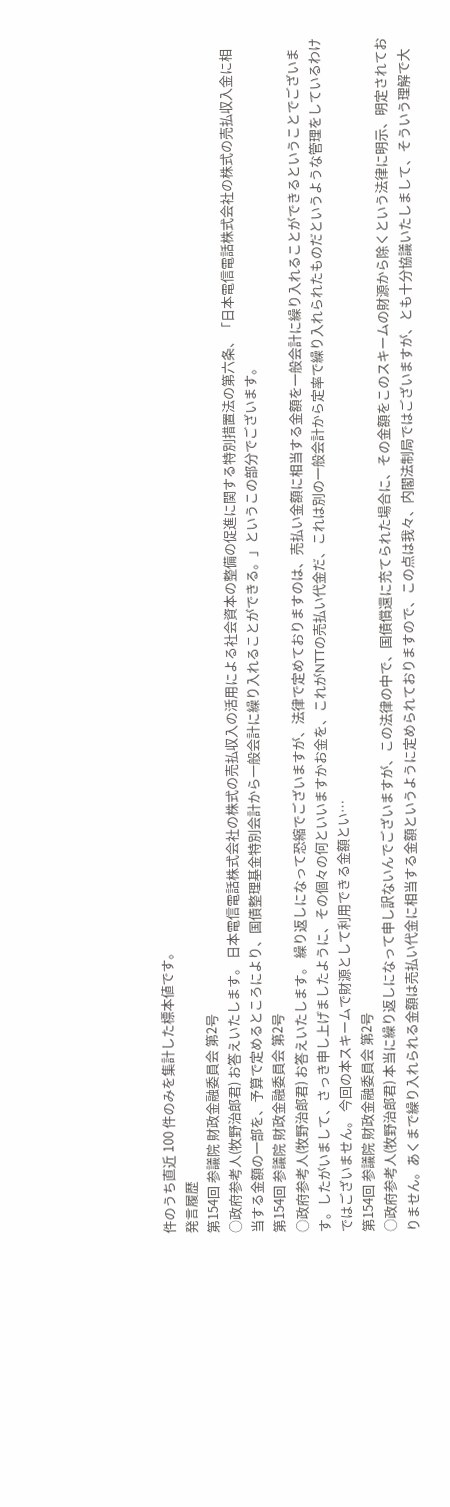件のうち直近 100 件のみを集計した標本値です。
発言履歴
第154回 参議院 財政金融委員会 第2号
○政府参考人(牧野治郎君) お答えいたします。 日本電信電話株式会社の株式の売払収入の活用による社会資本の整備の促進に関する特別措置法の第六条、「日本電信電話株式会社の株式の売払収入金に相当する金額の一部を、予算で定めるところにより、国債整理基金特別会計から一般会計に繰り入れることができる。」というこの部分でございます。
第154回 参議院 財政金融委員会 第2号
○政府参考人(牧野治郎君) お答えいたします。 繰り返しになって恐縮でございますが、法律で定めておりますのは、売払い金額に相当する金額を一般会計に繰り入れることができるということでございます。したがいまして、さっき申し上げましたように、その個々の何といいますかお金を、これがNTTの売払い代金だ、これは別の一般会計から定率で繰り入れられたものだというような管理をしているわけではございません。 今回の本スキームで財源として利用できる金額とい…
第154回 参議院 財政金融委員会 第2号
○政府参考人(牧野治郎君) 本当に繰り返しになって申し訳ないんでございますが、この法律の中で、国債償還に充てられた場合に、その金額をこのスキームの財源から除くという法律に明示、明定されておりません。あくまで繰り入れられる金額は売払い代金に相当する金額というように定められておりますので、この点は我々、内閣法制局ではございますが、とも十分協議いたしまして、そういう理解で大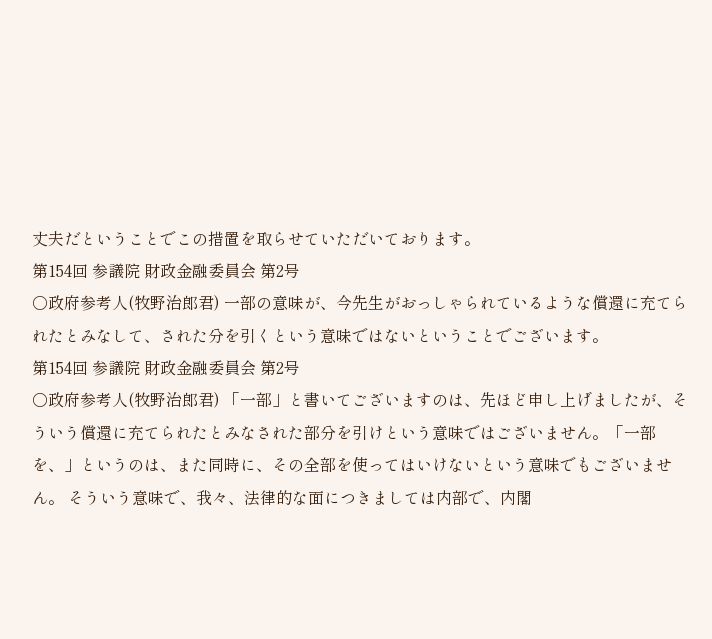丈夫だということでこの措置を取らせていただいております。
第154回 参議院 財政金融委員会 第2号
○政府参考人(牧野治郎君) 一部の意味が、今先生がおっしゃられているような償還に充てられたとみなして、された分を引くという意味ではないということでございます。
第154回 参議院 財政金融委員会 第2号
○政府参考人(牧野治郎君) 「一部」と書いてございますのは、先ほど申し上げましたが、そういう償還に充てられたとみなされた部分を引けという意味ではございません。「一部を、」というのは、また同時に、その全部を使ってはいけないという意味でもございません。 そういう意味で、我々、法律的な面につきましては内部で、内閣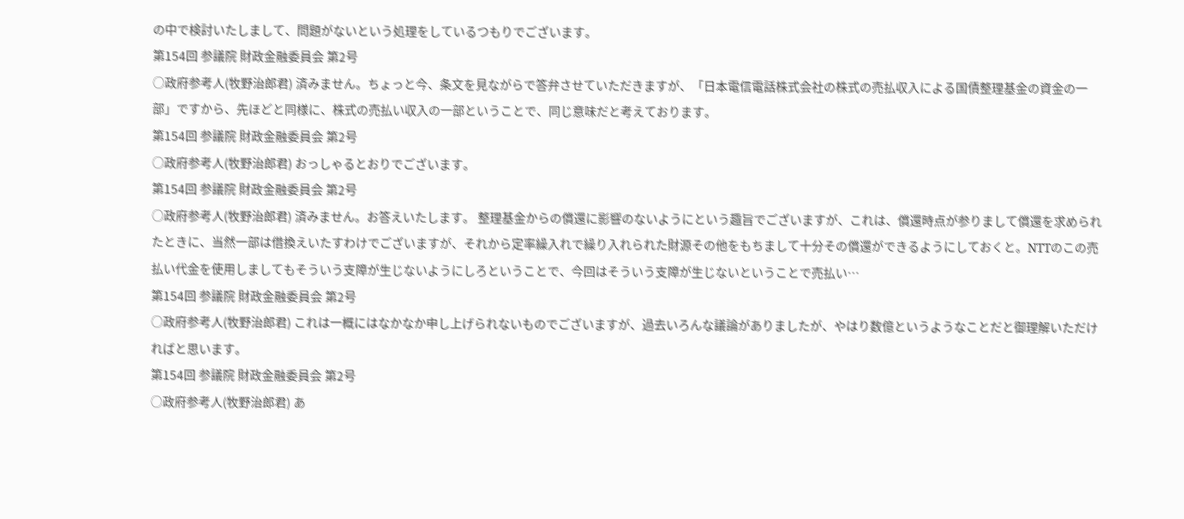の中で検討いたしまして、問題がないという処理をしているつもりでございます。
第154回 参議院 財政金融委員会 第2号
○政府参考人(牧野治郎君) 済みません。ちょっと今、条文を見ながらで答弁させていただきますが、「日本電信電話株式会社の株式の売払収入による国債整理基金の資金の一部」ですから、先ほどと同様に、株式の売払い収入の一部ということで、同じ意味だと考えております。
第154回 参議院 財政金融委員会 第2号
○政府参考人(牧野治郎君) おっしゃるとおりでございます。
第154回 参議院 財政金融委員会 第2号
○政府参考人(牧野治郎君) 済みません。お答えいたします。 整理基金からの償還に影響のないようにという趣旨でございますが、これは、償還時点が参りまして償還を求められたときに、当然一部は借換えいたすわけでございますが、それから定率繰入れで繰り入れられた財源その他をもちまして十分その償還ができるようにしておくと。NTTのこの売払い代金を使用しましてもそういう支障が生じないようにしろということで、今回はそういう支障が生じないということで売払い…
第154回 参議院 財政金融委員会 第2号
○政府参考人(牧野治郎君) これは一概にはなかなか申し上げられないものでございますが、過去いろんな議論がありましたが、やはり数億というようなことだと御理解いただければと思います。
第154回 参議院 財政金融委員会 第2号
○政府参考人(牧野治郎君) あ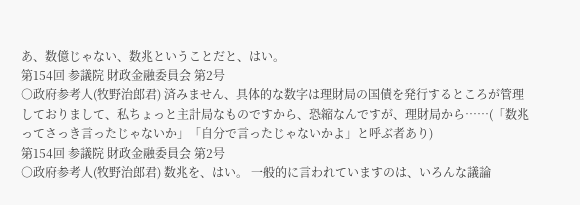あ、数億じゃない、数兆ということだと、はい。
第154回 参議院 財政金融委員会 第2号
○政府参考人(牧野治郎君) 済みません、具体的な数字は理財局の国債を発行するところが管理しておりまして、私ちょっと主計局なものですから、恐縮なんですが、理財局から……(「数兆ってさっき言ったじゃないか」「自分で言ったじゃないかよ」と呼ぶ者あり)
第154回 参議院 財政金融委員会 第2号
○政府参考人(牧野治郎君) 数兆を、はい。 一般的に言われていますのは、いろんな議論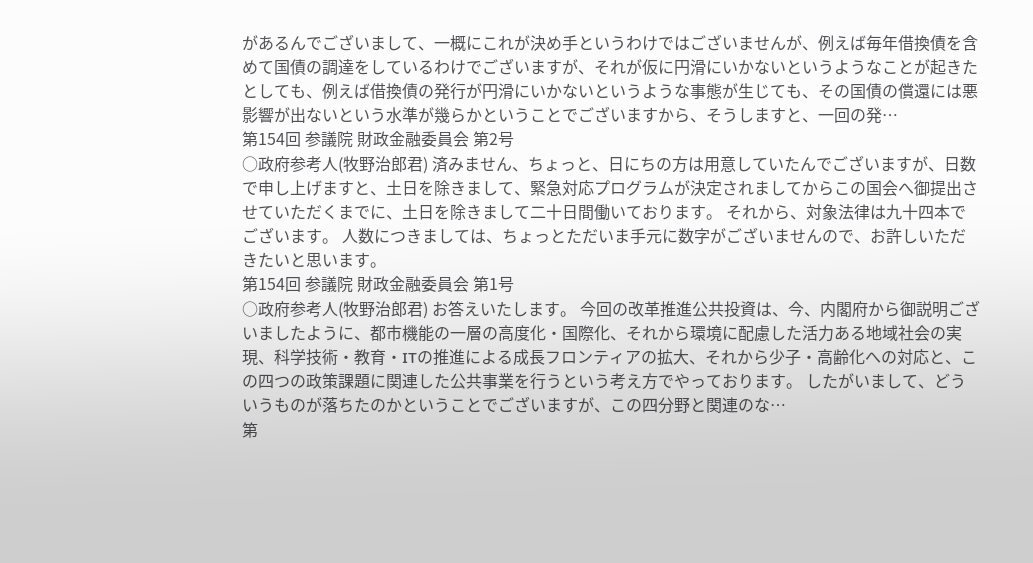があるんでございまして、一概にこれが決め手というわけではございませんが、例えば毎年借換債を含めて国債の調達をしているわけでございますが、それが仮に円滑にいかないというようなことが起きたとしても、例えば借換債の発行が円滑にいかないというような事態が生じても、その国債の償還には悪影響が出ないという水準が幾らかということでございますから、そうしますと、一回の発…
第154回 参議院 財政金融委員会 第2号
○政府参考人(牧野治郎君) 済みません、ちょっと、日にちの方は用意していたんでございますが、日数で申し上げますと、土日を除きまして、緊急対応プログラムが決定されましてからこの国会へ御提出させていただくまでに、土日を除きまして二十日間働いております。 それから、対象法律は九十四本でございます。 人数につきましては、ちょっとただいま手元に数字がございませんので、お許しいただきたいと思います。
第154回 参議院 財政金融委員会 第1号
○政府参考人(牧野治郎君) お答えいたします。 今回の改革推進公共投資は、今、内閣府から御説明ございましたように、都市機能の一層の高度化・国際化、それから環境に配慮した活力ある地域社会の実現、科学技術・教育・ITの推進による成長フロンティアの拡大、それから少子・高齢化への対応と、この四つの政策課題に関連した公共事業を行うという考え方でやっております。 したがいまして、どういうものが落ちたのかということでございますが、この四分野と関連のな…
第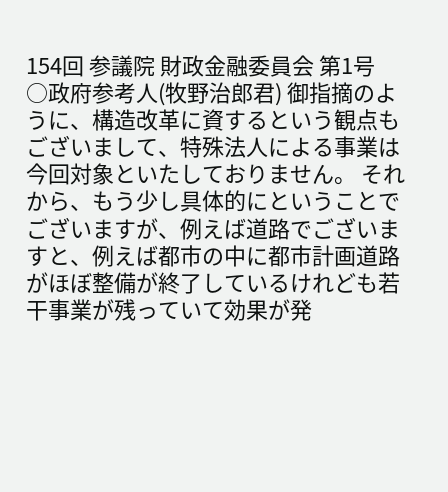154回 参議院 財政金融委員会 第1号
○政府参考人(牧野治郎君) 御指摘のように、構造改革に資するという観点もございまして、特殊法人による事業は今回対象といたしておりません。 それから、もう少し具体的にということでございますが、例えば道路でございますと、例えば都市の中に都市計画道路がほぼ整備が終了しているけれども若干事業が残っていて効果が発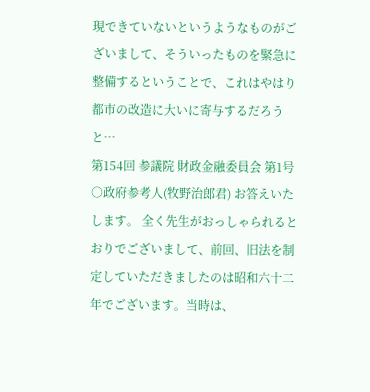現できていないというようなものがございまして、そういったものを緊急に整備するということで、これはやはり都市の改造に大いに寄与するだろうと…
第154回 参議院 財政金融委員会 第1号
○政府参考人(牧野治郎君) お答えいたします。 全く先生がおっしゃられるとおりでございまして、前回、旧法を制定していただきましたのは昭和六十二年でございます。当時は、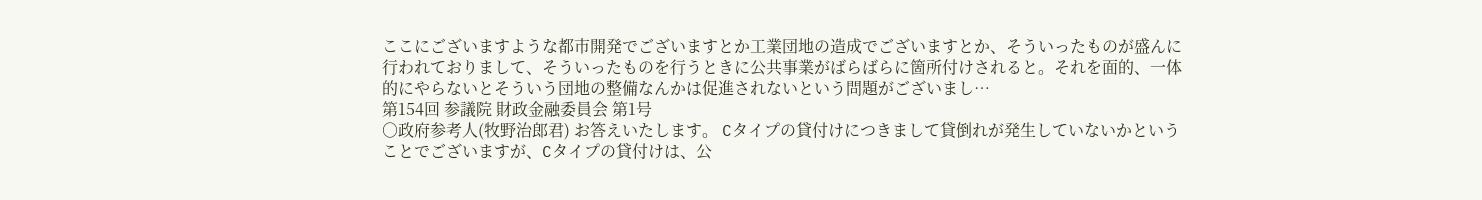ここにございますような都市開発でございますとか工業団地の造成でございますとか、そういったものが盛んに行われておりまして、そういったものを行うときに公共事業がばらばらに箇所付けされると。それを面的、一体的にやらないとそういう団地の整備なんかは促進されないという問題がございまし…
第154回 参議院 財政金融委員会 第1号
○政府参考人(牧野治郎君) お答えいたします。 Cタイプの貸付けにつきまして貸倒れが発生していないかということでございますが、Cタイプの貸付けは、公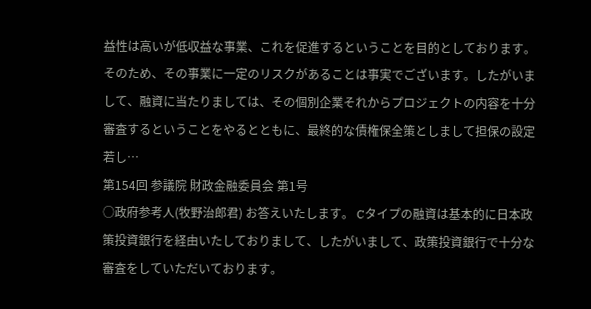益性は高いが低収益な事業、これを促進するということを目的としております。そのため、その事業に一定のリスクがあることは事実でございます。したがいまして、融資に当たりましては、その個別企業それからプロジェクトの内容を十分審査するということをやるとともに、最終的な債権保全策としまして担保の設定若し…
第154回 参議院 財政金融委員会 第1号
○政府参考人(牧野治郎君) お答えいたします。 Cタイプの融資は基本的に日本政策投資銀行を経由いたしておりまして、したがいまして、政策投資銀行で十分な審査をしていただいております。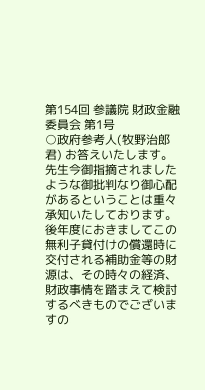第154回 参議院 財政金融委員会 第1号
○政府参考人(牧野治郎君) お答えいたします。 先生今御指摘されましたような御批判なり御心配があるということは重々承知いたしております。後年度におきましてこの無利子貸付けの償還時に交付される補助金等の財源は、その時々の経済、財政事情を踏まえて検討するべきものでございますの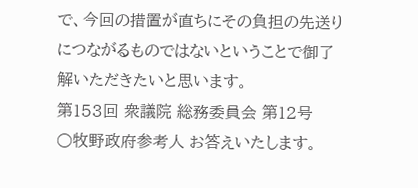で、今回の措置が直ちにその負担の先送りにつながるものではないということで御了解いただきたいと思います。
第153回 衆議院 総務委員会 第12号
○牧野政府参考人 お答えいたします。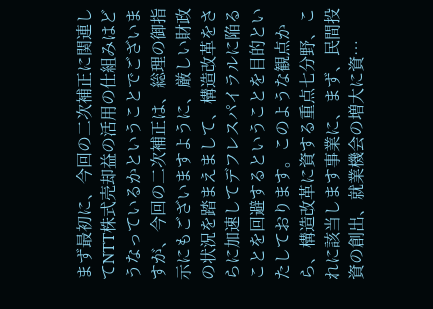まず最初に、今回の二次補正に関連してNTT株式売却益の活用の仕組みはどうなっているかということでございますが、今回の二次補正は、総理の御指示にもございますように、厳しい財政の状況を踏まえまして、構造改革をさらに加速してデフレスパイラルに陥ることを回避するということを目的といたしております。このような観点から、構造改革に資する重点七分野、これに該当します事業に、まず、民間投資の創出、就業機会の増大に資…